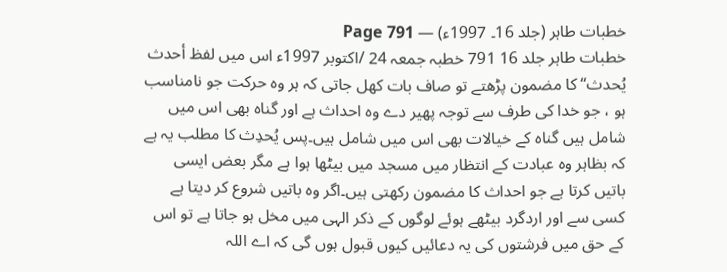خطبات طاہر (جلد 16۔ 1997ء) — Page 791
خطبات طاہر جلد 16 791 خطبہ جمعہ 24 /اکتوبر 1997ء اس میں لفظ أحدث يُحدث“ کا مضمون پڑھتے تو صاف بات کھل جاتی کہ ہر وہ حرکت جو نامناسب ہو ، جو خدا کی طرف سے توجہ پھیر دے وہ احداث ہے اور گناہ بھی اس میں شامل ہیں گناہ کے خیالات بھی اس میں شامل ہیں۔پس يُحدِث کا مطلب یہ ہے کہ بظاہر وہ عبادت کے انتظار میں مسجد میں بیٹھا ہوا ہے مگر بعض ایسی باتیں کرتا ہے جو احداث کا مضمون رکھتی ہیں۔اگر وہ باتیں شروع کر دیتا ہے کسی سے اور اردگرد بیٹھے ہوئے لوگوں کے ذکر الہی میں مخل ہو جاتا ہے تو اس کے حق میں فرشتوں کی یہ دعائیں کیوں قبول ہوں گی کہ اے اللہ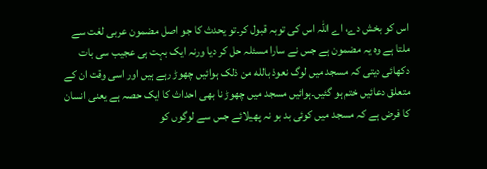اس کو بخش دے، اے اللہ اس کی توبہ قبول کر۔تو يحدث کا جو اصل مضمون عربی لغت سے ملتا ہے وہ یہ مضمون ہے جس نے سارا مسئلہ حل کر دیا ورنہ ایک بہت ہی عجیب سی بات دکھائی دیتی کہ مسجد میں لوگ نعوذ بالله من ذلک ہوائیں چھوڑ رہے ہیں اور اسی وقت ان کے متعلق دعائیں ختم ہو گئیں۔ہوائیں مسجد میں چھوڑ نا بھی احداث کا ایک حصہ ہے یعنی انسان کا فرض ہے کہ مسجد میں کوئی بد بو نہ پھیلائے جس سے لوگوں کو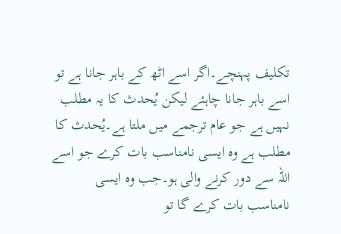تکلیف پہنچے۔اگر اسے اٹھ کے باہر جانا ہے تو اسے باہر جانا چاہئے لیکن يُحدث کا یہ مطلب نہیں ہے جو عام ترجمے میں ملتا ہے۔يُحدث کا مطلب ہے وہ ایسی نامناسب بات کرے جو اسے اللہ سے دور کرنے والی ہو۔جب وہ ایسی نامناسب بات کرے گا تو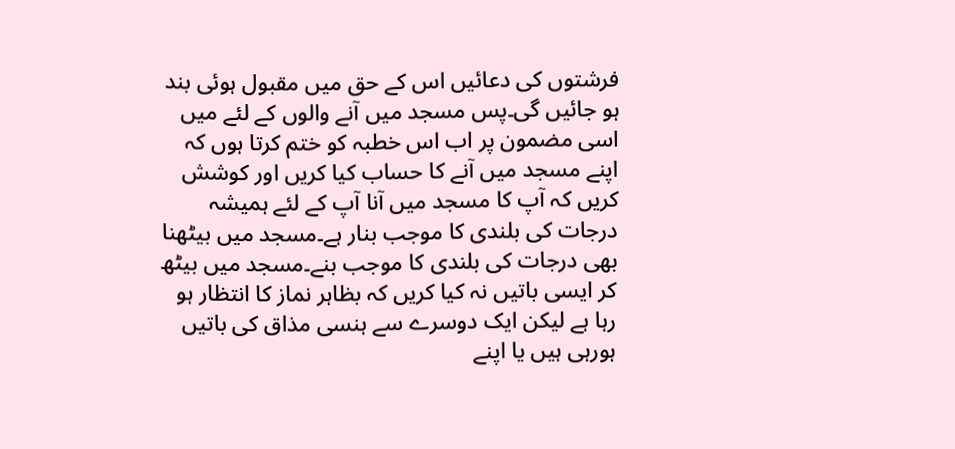فرشتوں کی دعائیں اس کے حق میں مقبول ہوئی بند ہو جائیں گی۔پس مسجد میں آنے والوں کے لئے میں اسی مضمون پر اب اس خطبہ کو ختم کرتا ہوں کہ اپنے مسجد میں آنے کا حساب کیا کریں اور کوشش کریں کہ آپ کا مسجد میں آنا آپ کے لئے ہمیشہ درجات کی بلندی کا موجب بنار ہے۔مسجد میں بیٹھنا بھی درجات کی بلندی کا موجب بنے۔مسجد میں بیٹھ کر ایسی باتیں نہ کیا کریں کہ بظاہر نماز کا انتظار ہو رہا ہے لیکن ایک دوسرے سے ہنسی مذاق کی باتیں ہورہی ہیں یا اپنے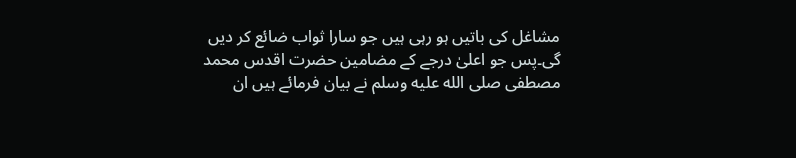مشاغل کی باتیں ہو رہی ہیں جو سارا ثواب ضائع کر دیں گی۔پس جو اعلیٰ درجے کے مضامین حضرت اقدس محمد مصطفی صلى الله عليه وسلم نے بیان فرمائے ہیں ان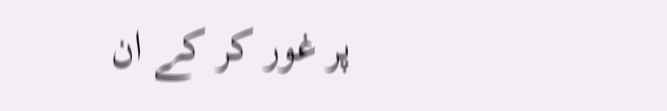پر غور کر کے ان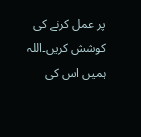پر عمل کرنے کی کوشش کریں۔اللہ ہمیں اس کی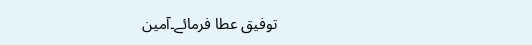توفیق عطا فرمائے۔آمین